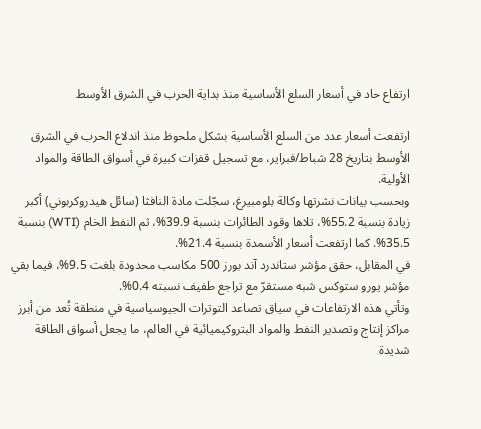ارتفاع حاد في أسعار السلع الأساسية منذ بداية الحرب في الشرق الأوسط

ارتفعت أسعار عدد من السلع الأساسية بشكل ملحوظ منذ اندلاع الحرب في الشرق الأوسط بتاريخ 28 شباط/فبراير، مع تسجيل قفزات كبيرة في أسواق الطاقة والمواد الأولية.
وبحسب بيانات نشرتها وكالة بلومبيرغ، سجّلت مادة النافثا (سائل هيدروكربوني) أكبر زيادة بنسبة 55.2%، تلاها وقود الطائرات بنسبة 39.9%، ثم النفط الخام (WTI) بنسبة 35.5%. كما ارتفعت أسعار الأسمدة بنسبة 21.4%.
في المقابل، حقق مؤشر ستاندرد آند بورز 500 مكاسب محدودة بلغت 9.5%، فيما بقي مؤشر يورو ستوكس شبه مستقرّ مع تراجع طفيف نسبته 0.4%.
وتأتي هذه الارتفاعات في سياق تصاعد التوترات الجيوسياسية في منطقة تُعد من أبرز مراكز إنتاج وتصدير النفط والمواد البتروكيميائية في العالم، ما يجعل أسواق الطاقة شديدة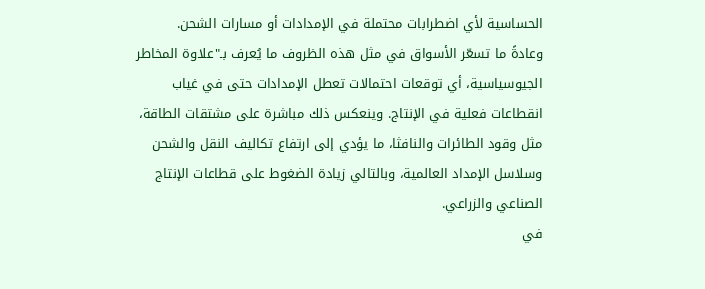الحساسية لأي اضطرابات محتملة في الإمدادات أو مسارات الشحن.
وعادةً ما تسعّر الأسواق في مثل هذه الظروف ما يُعرف بـ"علاوة المخاطر الجيوسياسية، أي توقعات احتمالات تعطل الإمدادات حتى في غياب انقطاعات فعلية في الإنتاج. وينعكس ذلك مباشرة على مشتقات الطاقة، مثل وقود الطائرات والنافثا، ما يؤدي إلى ارتفاع تكاليف النقل والشحن وسلاسل الإمداد العالمية، وبالتالي زيادة الضغوط على قطاعات الإنتاج الصناعي والزراعي.
في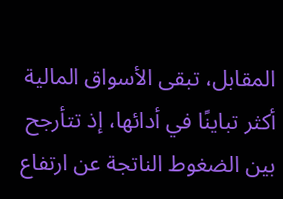المقابل، تبقى الأسواق المالية أكثر تباينًا في أدائها، إذ تتأرجح بين الضغوط الناتجة عن ارتفاع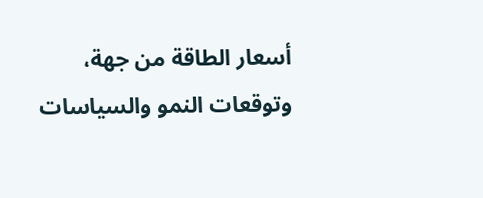أسعار الطاقة من جهة، وتوقعات النمو والسياسات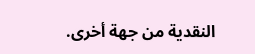النقدية من جهة أخرى.